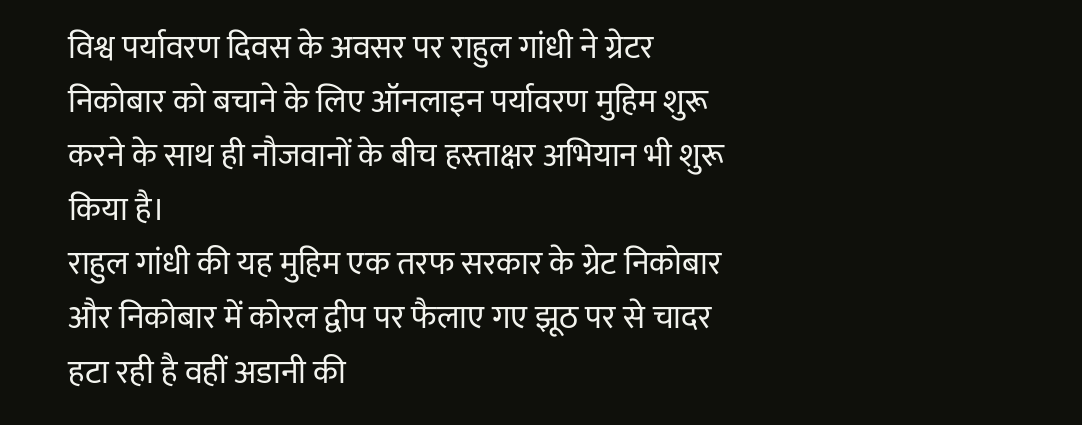विश्व पर्यावरण दिवस के अवसर पर राहुल गांधी ने ग्रेटर निकोबार को बचाने के लिए ऑनलाइन पर्यावरण मुहिम शुरू करने के साथ ही नौजवानों के बीच हस्ताक्षर अभियान भी शुरू किया है।
राहुल गांधी की यह मुहिम एक तरफ सरकार के ग्रेट निकोबार और निकोबार में कोरल द्वीप पर फैलाए गए झूठ पर से चादर हटा रही है वहीं अडानी की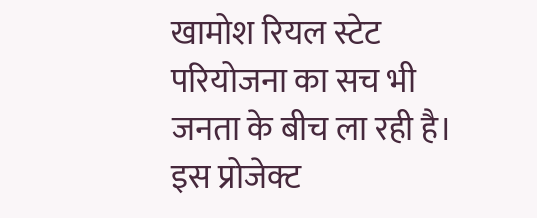खामोश रियल स्टेट परियोजना का सच भी जनता के बीच ला रही है।
इस प्रोजेक्ट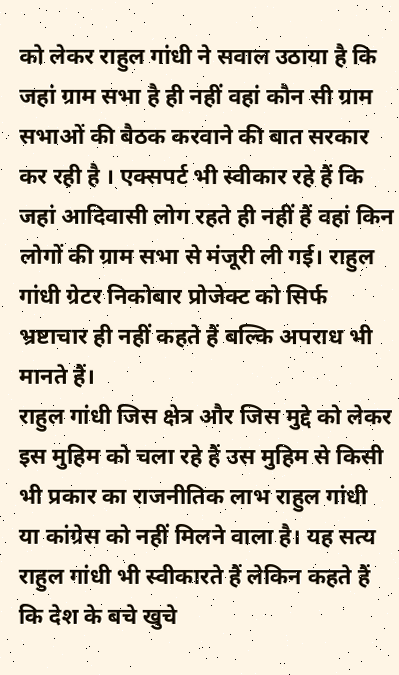को लेकर राहुल गांधी ने सवाल उठाया है कि जहां ग्राम सभा है ही नहीं वहां कौन सी ग्राम सभाओं की बैठक करवाने की बात सरकार कर रही है । एक्सपर्ट भी स्वीकार रहे हैं कि जहां आदिवासी लोग रहते ही नहीं हैं वहां किन लोगों की ग्राम सभा से मंजूरी ली गई। राहुल गांधी ग्रेटर निकोबार प्रोजेक्ट को सिर्फ भ्रष्टाचार ही नहीं कहते हैं बल्कि अपराध भी मानते हैं।
राहुल गांधी जिस क्षेत्र और जिस मुद्दे को लेकर इस मुहिम को चला रहे हैं उस मुहिम से किसी भी प्रकार का राजनीतिक लाभ राहुल गांधी या कांग्रेस को नहीं मिलने वाला है। यह सत्य राहुल गांधी भी स्वीकारते हैं लेकिन कहते हैं कि देश के बचे खुचे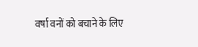वर्षा वनों को बचाने के लिए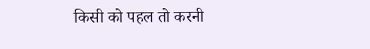किसी को पहल तो करनी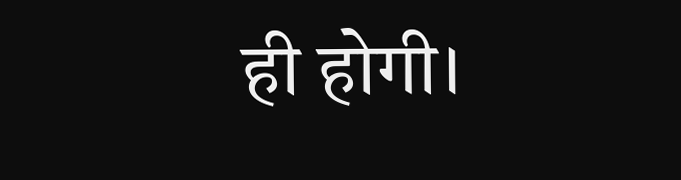ही होगी।